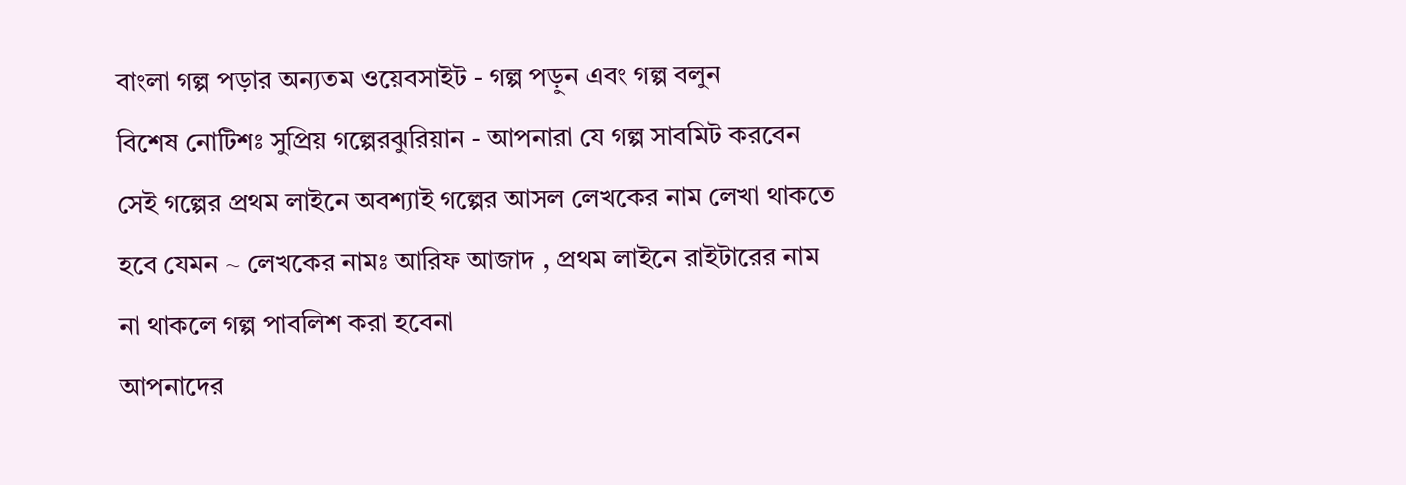বাংলা গল্প পড়ার অন্যতম ওয়েবসাইট - গল্প পড়ুন এবং গল্প বলুন
বিশেষ নোটিশঃ সুপ্রিয় গল্পেরঝুরিয়ান - আপনারা যে গল্প সাবমিট করবেন সেই গল্পের প্রথম লাইনে অবশ্যাই গল্পের আসল লেখকের নাম লেখা থাকতে হবে যেমন ~ লেখকের নামঃ আরিফ আজাদ , প্রথম লাইনে রাইটারের নাম না থাকলে গল্প পাবলিশ করা হবেনা
আপনাদের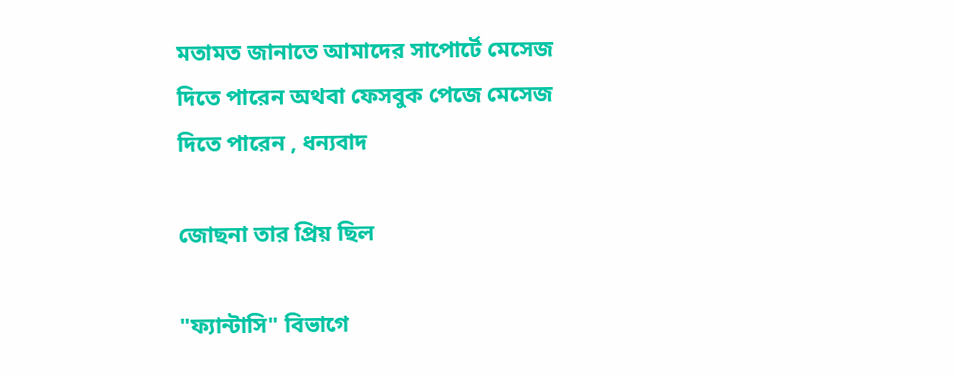মতামত জানাতে আমাদের সাপোর্টে মেসেজ দিতে পারেন অথবা ফেসবুক পেজে মেসেজ দিতে পারেন , ধন্যবাদ

জোছনা তার প্রিয় ছিল

"ফ্যান্টাসি" বিভাগে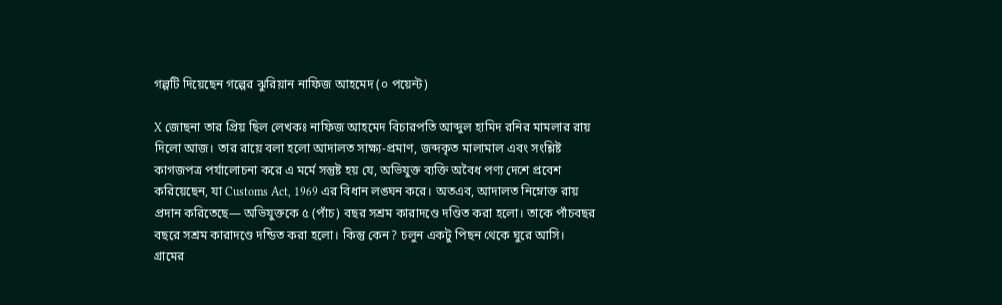গল্পটি দিয়েছেন গল্পের ঝুরিয়ান নাফিজ আহমেদ (০ পয়েন্ট)

X জোছনা তার প্রিয় ছিল লেখকঃ নাফিজ আহমেদ বিচারপতি আব্দুল হামিদ রনির মামলার রায় দিলো আজ। তার রায়ে বলা হলো আদালত সাক্ষ্য-প্রমাণ, জব্দকৃত মালামাল এবং সংশ্লিষ্ট কাগজপত্র পর্যালোচনা করে এ মর্মে সন্তুষ্ট হয় যে, অভিযুক্ত ব্যক্তি অবৈধ পণ্য দেশে প্রবেশ করিয়েছেন, যা Customs Act, 1969 এর বিধান লঙ্ঘন করে। অতএব, আদালত নিম্নোক্ত রায় প্রদান করিতেছে— অভিযুক্তকে ৫ (পাঁচ) বছর সশ্রম কারাদণ্ডে দণ্ডিত করা হলো। তাকে পাঁচবছর বছরে সশ্রম কারাদণ্ডে দন্ডিত করা হলো। কিন্তু কেন? চলুন একটু পিছন থেকে ঘুরে আসি। গ্রামের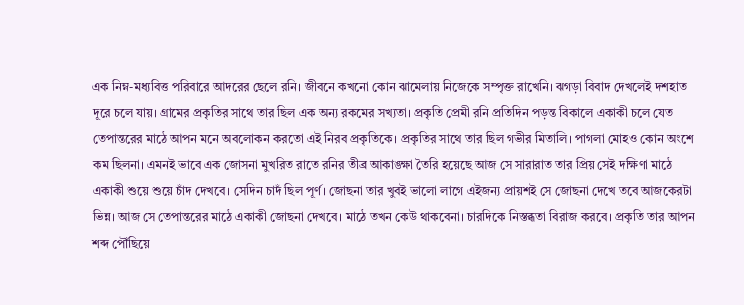এক নিম্ন-মধ্যবিত্ত পরিবারে আদরের ছেলে রনি। জীবনে কখনো কোন ঝামেলায় নিজেকে সম্পৃক্ত রাখেনি। ঝগড়া বিবাদ দেখলেই দশহাত দূরে চলে যায়। গ্রামের প্রকৃতির সাথে তার ছিল এক অন্য রকমের সখ্যতা। প্রকৃতি প্রেমী রনি প্রতিদিন পড়ন্ত বিকালে একাকী চলে যেত তেপান্তরের মাঠে আপন মনে অবলোকন করতো এই নিরব প্রকৃতিকে। প্রকৃতির সাথে তার ছিল গভীর মিতালি। পাগলা মোহও কোন অংশে কম ছিলনা। এমনই ভাবে এক জোসনা মুখরিত রাতে রনির তীব্র আকাঙ্ক্ষা তৈরি হয়েছে আজ সে সারারাত তার প্রিয় সেই দক্ষিণা মাঠে একাকী শুয়ে শুয়ে চাঁদ দেখবে। সেদিন চাদঁ ছিল পূর্ণ। জোছনা তার খুবই ভালো লাগে এইজন্য প্রায়শই সে জোছনা দেখে তবে আজকেরটা ভিন্ন। আজ সে তেপান্তরের মাঠে একাকী জোছনা দেখবে। মাঠে তখন কেউ থাকবেনা। চারদিকে নিস্তব্ধতা বিরাজ করবে। প্রকৃতি তার আপন শব্দ পৌঁছিয়ে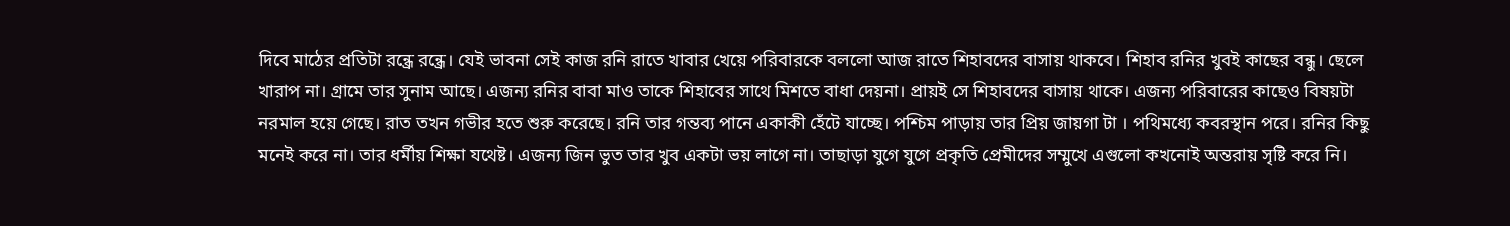দিবে মাঠের প্রতিটা রন্ধ্রে রন্ধ্রে। যেই ভাবনা সেই কাজ রনি রাতে খাবার খেয়ে পরিবারকে বললো আজ রাতে শিহাবদের বাসায় থাকবে। শিহাব রনির খুবই কাছের বন্ধু। ছেলে খারাপ না। গ্রামে তার সুনাম আছে। এজন্য রনির বাবা মাও তাকে শিহাবের সাথে মিশতে বাধা দেয়না। প্রায়ই সে শিহাবদের বাসায় থাকে। এজন্য পরিবারের কাছেও বিষয়টা নরমাল হয়ে গেছে। রাত তখন গভীর হতে শুরু করেছে। রনি তার গন্তব্য পানে একাকী হেঁটে যাচ্ছে। পশ্চিম পাড়ায় তার প্রিয় জায়গা টা । পথিমধ্যে কবরস্থান পরে। রনির কিছু মনেই করে না। তার ধর্মীয় শিক্ষা যথেষ্ট। এজন্য জিন ভুত তার খুব একটা ভয় লাগে না। তাছাড়া যুগে যুগে প্রকৃতি প্রেমীদের সম্মুখে এগুলো কখনোই অন্তরায় সৃষ্টি করে নি।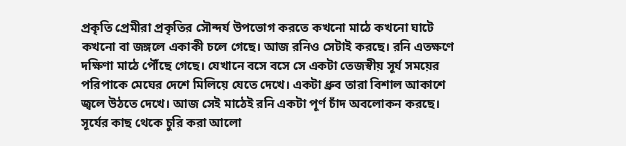প্রকৃতি প্রেমীরা প্রকৃতির সৌন্দর্য উপভোগ করতে কখনো মাঠে কখনো ঘাটে কখনো বা জঙ্গলে একাকী চলে গেছে। আজ রনিও সেটাই করছে। রনি এতক্ষণে দক্ষিণা মাঠে পৌঁছে গেছে। যেখানে বসে বসে সে একটা তেজস্বীয় সূর্য সময়ের পরিপাকে মেঘের দেশে মিলিয়ে যেতে দেখে। একটা ধ্রুব তারা বিশাল আকাশে জ্বলে উঠতে দেখে। আজ সেই মাঠেই রনি একটা পূর্ণ চাঁদ অবলোকন করছে। সূর্যের কাছ থেকে চুরি করা আলো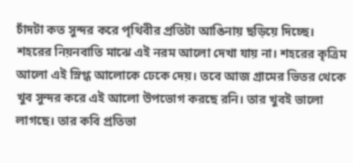চাঁদটা কত সুন্দর করে পৃথিবীর প্রতিটা আঙিনায় ছড়িয়ে দিচ্ছে। শহরের নিয়নবাতি মাঝে এই নরম আলো দেখা যায় না। শহরের কৃত্রিম আলো এই স্নিগ্ধ আলোকে ঢেকে দেয়। তবে আজ গ্রামের ভিতর থেকে খুব সুন্দর করে এই আলো উপভোগ করছে রনি। তার খুবই ভালো লাগছে। তার কবি প্রতিভা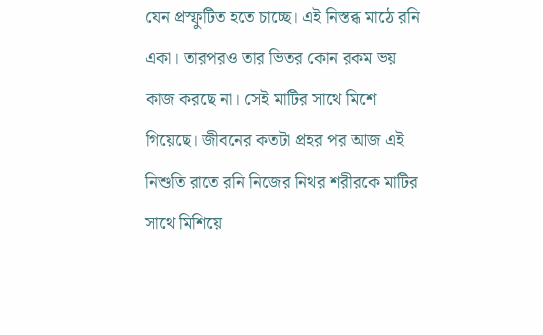যেন প্রস্ফুটিত হতে চাচ্ছে। এই নিস্তব্ধ মাঠে রনি একা। তারপরও তার ভিতর কোন রকম ভয় কাজ করছে না। সেই মাটির সাথে মিশে গিয়েছে। জীবনের কতটা প্রহর পর আজ এই নিশুতি রাতে রনি নিজের নিথর শরীরকে মাটির সাথে মিশিয়ে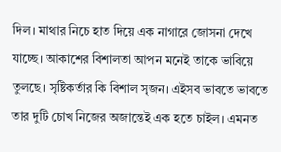দিল। মাথার নিচে হাত দিয়ে এক নাগারে জোসনা দেখে যাচ্ছে। আকাশের বিশালতা আপন মনেই তাকে ভাবিয়ে তুলছে। সৃষ্টিকর্তার কি বিশাল সৃজন। এইসব ভাবতে ভাবতে তার দুটি চোখ নিজের অজান্তেই এক হতে চাইল। এমনত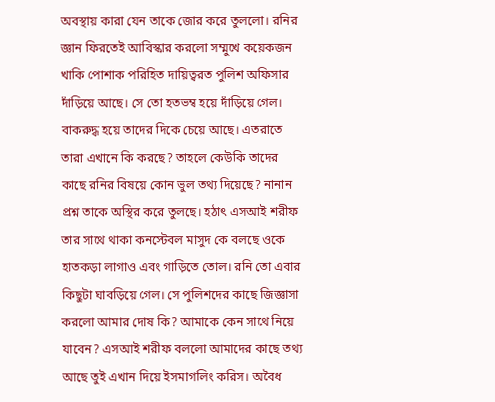অবস্থায় কারা যেন তাকে জোর করে তুললো। রনির জ্ঞান ফিরতেই আবিস্কার করলো সম্মুখে কয়েকজন খাকি পোশাক পরিহিত দায়িত্বরত পুলিশ অফিসার দাঁড়িয়ে আছে। সে তো হতভম্ব হয়ে দাঁড়িয়ে গেল। বাকরুদ্ধ হয়ে তাদের দিকে চেয়ে আছে। এতরাতে তারা এখানে কি করছে? তাহলে কেউকি তাদের কাছে রনির বিষয়ে কোন ভুল তথ্য দিয়েছে? নানান প্রশ্ন তাকে অস্থির করে তুলছে। হঠাৎ এসআই শরীফ তার সাথে থাকা কনস্টেবল মাসুদ কে বলছে ওকে হাতকড়া লাগাও এবং গাড়িতে তোল। রনি তো এবার কিছুটা ঘাবড়িয়ে গেল। সে পুলিশদের কাছে জিজ্ঞাসা করলো আমার দোষ কি? আমাকে কেন সাথে নিয়ে যাবেন? এসআই শরীফ বললো আমাদের কাছে তথ্য আছে তুই এখান দিয়ে ইসমাগলিং করিস। অবৈধ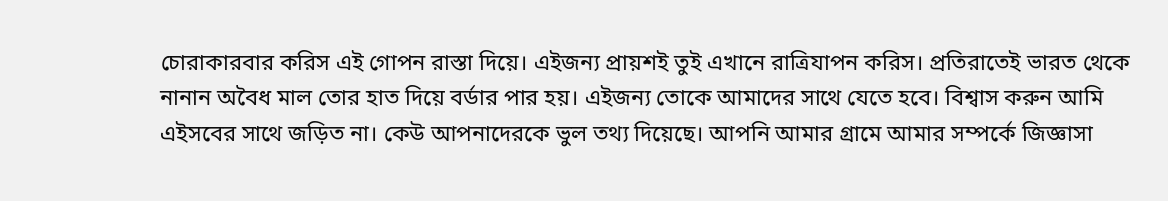চোরাকারবার করিস এই গোপন রাস্তা দিয়ে। এইজন্য প্রায়শই তুই এখানে রাত্রিযাপন করিস। প্রতিরাতেই ভারত থেকে নানান অবৈধ মাল তোর হাত দিয়ে বর্ডার পার হয়। এইজন্য তোকে আমাদের সাথে যেতে হবে। বিশ্বাস করুন আমি এইসবের সাথে জড়িত না। কেউ আপনাদেরকে ভুল তথ্য দিয়েছে। আপনি আমার গ্রামে আমার সম্পর্কে জিজ্ঞাসা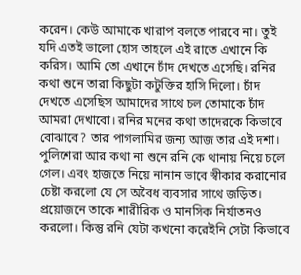করেন। কেউ আমাকে খারাপ বলতে পারবে না। তুই যদি এতই ভালো হোস তাহলে এই রাতে এখানে কি করিস। আমি তো এখানে চাঁদ দেখতে এসেছি। রনির কথা শুনে তারা কিছুটা কটুক্তির হাসি দিলো। চাঁদ দেখতে এসেছিস আমাদের সাথে চল তোমাকে চাঁদ আমরা দেখাবো। রনির মনের কথা তাদেরকে কিভাবে বোঝাবে? তার পাগলামির জন্য আজ তার এই দশা। পুলিশেরা আর কথা না শুনে রনি কে থানায় নিয়ে চলে গেল। এবং হাজতে নিয়ে নানান ভাবে স্বীকার করানোর চেষ্টা করলো যে সে অবৈধ ব্যবসার সাথে জড়িত। প্রয়োজনে তাকে শারীরিক ও মানসিক নির্যাতনও করলো। কিন্তু রনি যেটা কখনো করেইনি সেটা কিভাবে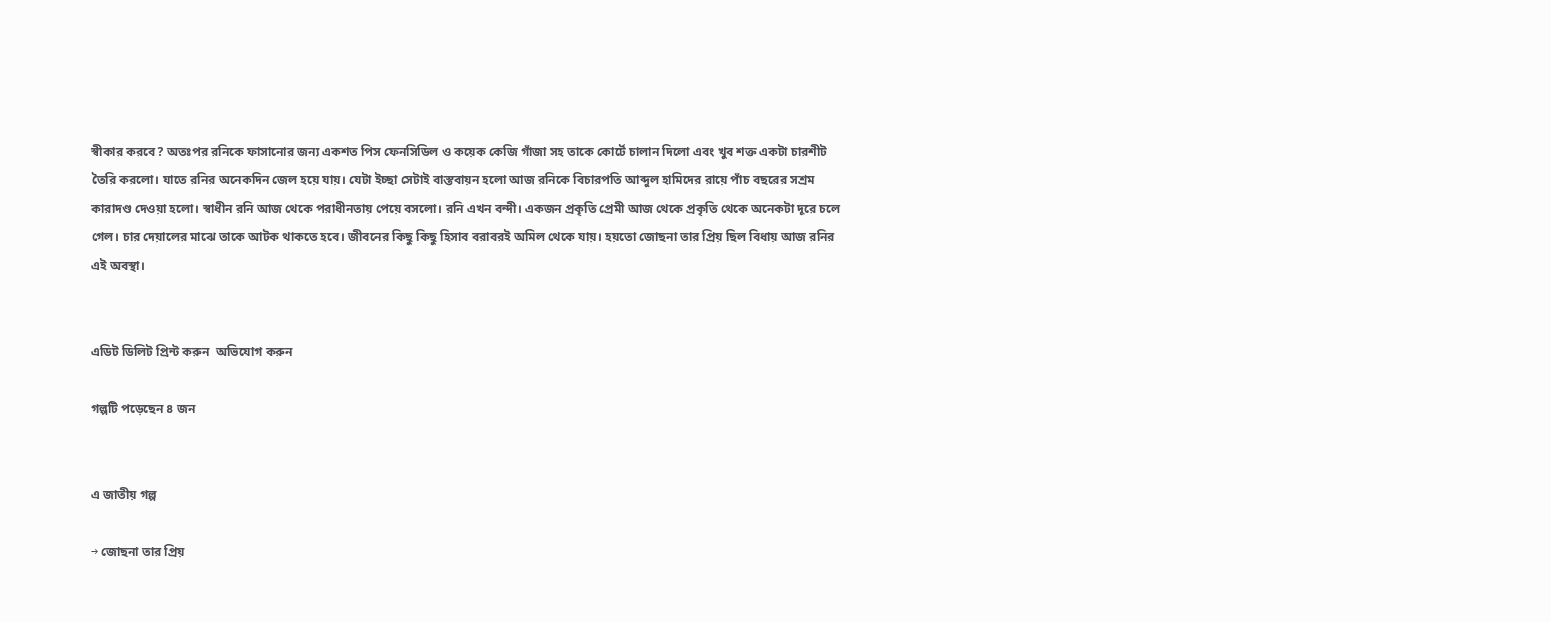স্বীকার করবে? অতঃপর রনিকে ফাসানোর জন্য একশত পিস ফেনসিডিল ও কয়েক কেজি গাঁজা সহ তাকে কোর্টে চালান দিলো এবং খুব শক্ত একটা চারশীট তৈরি করলো। যাতে রনির অনেকদিন জেল হয়ে যায়। যেটা ইচ্ছা সেটাই বাস্তবায়ন হলো আজ রনিকে বিচারপতি আব্দুল হামিদের রায়ে পাঁচ বছরের সশ্রম কারাদণ্ড দেওয়া হলো। স্বাধীন রনি আজ থেকে পরাধীনতায় পেয়ে বসলো। রনি এখন বন্দী। একজন প্রকৃতি প্রেমী আজ থেকে প্রকৃতি থেকে অনেকটা দূরে চলে গেল। চার দেয়ালের মাঝে তাকে আটক থাকতে হবে। জীবনের কিছু কিছু হিসাব বরাবরই অমিল থেকে যায়। হয়তো জোছনা তার প্রিয় ছিল বিধায় আজ রনির এই অবস্থা।


এডিট ডিলিট প্রিন্ট করুন  অভিযোগ করুন

গল্পটি পড়েছেন ৪ জন


এ জাতীয় গল্প

→ জোছনা তার প্রিয়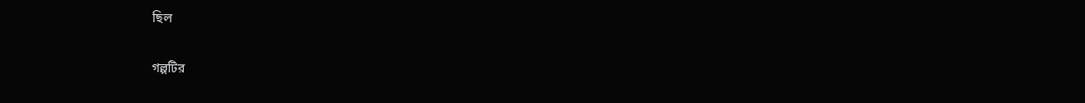ছিল

গল্পটির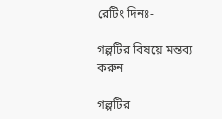রেটিং দিনঃ-

গল্পটির বিষয়ে মন্তব্য করুন

গল্পটির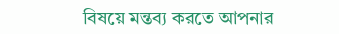বিষয়ে মন্তব্য করতে আপনার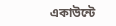একাউন্টে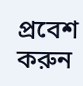প্রবেশ করুন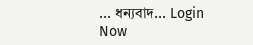... ধন্যবাদ... Login Now